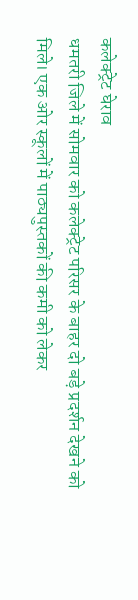कलेक्ट्रेट घेराव
धमतरी जिले में सोमवार को कलेक्ट्रेट परिसर के बाहर दो बड़े प्रदर्शन देखने को मिले। एक ओर स्कूलों में पाठ्यपुस्तकों की कमी को लेकर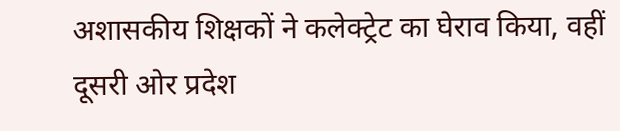अशासकीय शिक्षकों ने कलेक्ट्रेट का घेराव किया, वहीं दूसरी ओर प्रदेश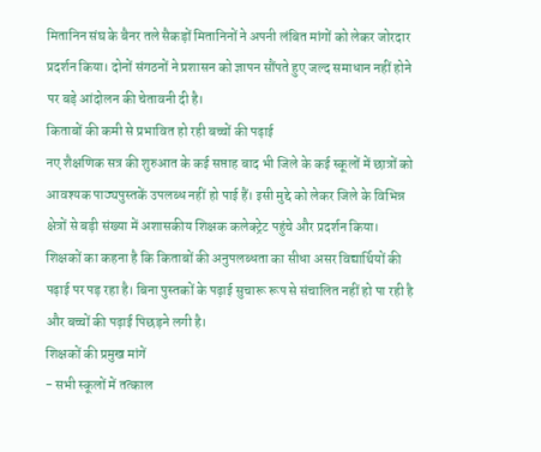मितानिन संघ के बैनर तले सैकड़ों मितानिनों ने अपनी लंबित मांगों को लेकर जोरदार प्रदर्शन किया। दोनों संगठनों ने प्रशासन को ज्ञापन सौंपते हुए जल्द समाधान नहीं होने पर बड़े आंदोलन की चेतावनी दी है।
किताबों की कमी से प्रभावित हो रही बच्चों की पढ़ाई
नए शैक्षणिक सत्र की शुरुआत के कई सप्ताह बाद भी जिले के कई स्कूलों में छात्रों को आवश्यक पाठ्यपुस्तकें उपलब्ध नहीं हो पाई हैं। इसी मुद्दे को लेकर जिले के विभिन्न क्षेत्रों से बड़ी संख्या में अशासकीय शिक्षक कलेक्ट्रेट पहुंचे और प्रदर्शन किया।
शिक्षकों का कहना है कि किताबों की अनुपलब्धता का सीधा असर विद्यार्थियों की पढ़ाई पर पड़ रहा है। बिना पुस्तकों के पढ़ाई सुचारू रूप से संचालित नहीं हो पा रही है और बच्चों की पढ़ाई पिछड़ने लगी है।
शिक्षकों की प्रमुख मांगें
- सभी स्कूलों में तत्काल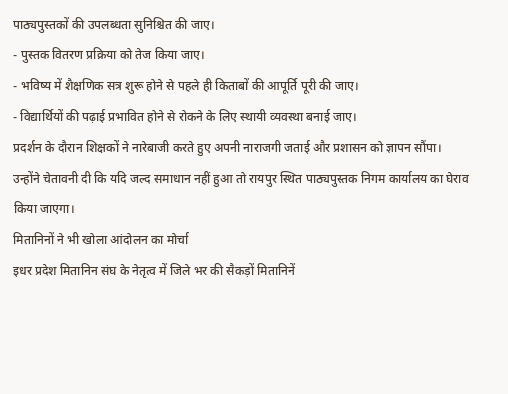पाठ्यपुस्तकों की उपलब्धता सुनिश्चित की जाए।
- पुस्तक वितरण प्रक्रिया को तेज किया जाए।
- भविष्य में शैक्षणिक सत्र शुरू होने से पहले ही किताबों की आपूर्ति पूरी की जाए।
- विद्यार्थियों की पढ़ाई प्रभावित होने से रोकने के लिए स्थायी व्यवस्था बनाई जाए।
प्रदर्शन के दौरान शिक्षकों ने नारेबाजी करते हुए अपनी नाराजगी जताई और प्रशासन को ज्ञापन सौंपा। उन्होंने चेतावनी दी कि यदि जल्द समाधान नहीं हुआ तो रायपुर स्थित पाठ्यपुस्तक निगम कार्यालय का घेराव किया जाएगा।
मितानिनों ने भी खोला आंदोलन का मोर्चा
इधर प्रदेश मितानिन संघ के नेतृत्व में जिले भर की सैकड़ों मितानिनें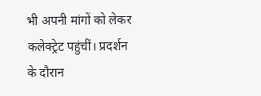भी अपनी मांगों को लेकर कलेक्ट्रेट पहुंचीं। प्रदर्शन के दौरान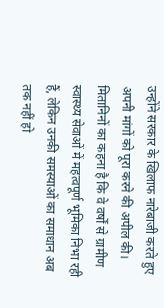उन्होंने सरकार के खिलाफ नारेबाजी करते हुए अपनी मांगों को पूरा करने की अपील की।
मितानिनों का कहना है कि वे वर्षों से ग्रामीण स्वास्थ्य सेवाओं में महत्वपूर्ण भूमिका निभा रही हैं, लेकिन उनकी समस्याओं का समाधान अब तक नहीं हो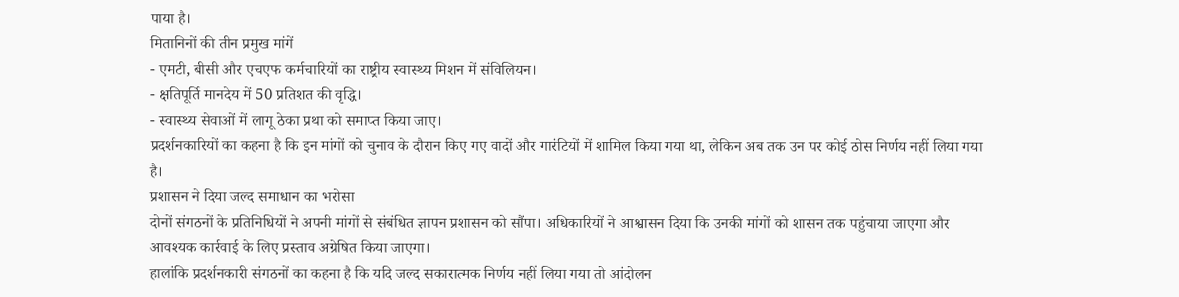पाया है।
मितानिनों की तीन प्रमुख मांगें
- एमटी, बीसी और एचएफ कर्मचारियों का राष्ट्रीय स्वास्थ्य मिशन में संविलियन।
- क्षतिपूर्ति मानदेय में 50 प्रतिशत की वृद्धि।
- स्वास्थ्य सेवाओं में लागू ठेका प्रथा को समाप्त किया जाए।
प्रदर्शनकारियों का कहना है कि इन मांगों को चुनाव के दौरान किए गए वादों और गारंटियों में शामिल किया गया था, लेकिन अब तक उन पर कोई ठोस निर्णय नहीं लिया गया है।
प्रशासन ने दिया जल्द समाधान का भरोसा
दोनों संगठनों के प्रतिनिधियों ने अपनी मांगों से संबंधित ज्ञापन प्रशासन को सौंपा। अधिकारियों ने आश्वासन दिया कि उनकी मांगों को शासन तक पहुंचाया जाएगा और आवश्यक कार्रवाई के लिए प्रस्ताव अग्रेषित किया जाएगा।
हालांकि प्रदर्शनकारी संगठनों का कहना है कि यदि जल्द सकारात्मक निर्णय नहीं लिया गया तो आंदोलन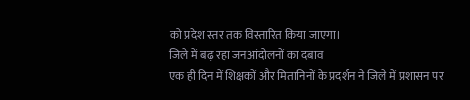को प्रदेश स्तर तक विस्तारित किया जाएगा।
जिले में बढ़ रहा जनआंदोलनों का दबाव
एक ही दिन में शिक्षकों और मितानिनों के प्रदर्शन ने जिले में प्रशासन पर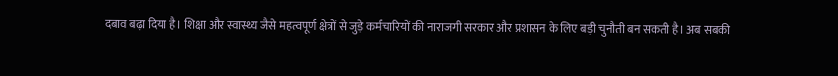दबाव बढ़ा दिया है। शिक्षा और स्वास्थ्य जैसे महत्वपूर्ण क्षेत्रों से जुड़े कर्मचारियों की नाराजगी सरकार और प्रशासन के लिए बड़ी चुनौती बन सकती है। अब सबकी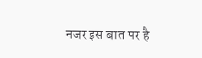नजर इस बात पर है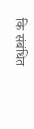कि संबंधित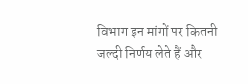विभाग इन मांगों पर कितनी जल्दी निर्णय लेते हैं और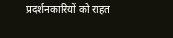प्रदर्शनकारियों को राहत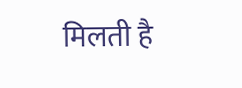मिलती है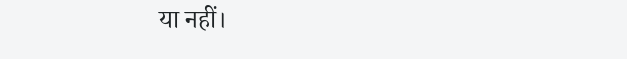या नहीं।